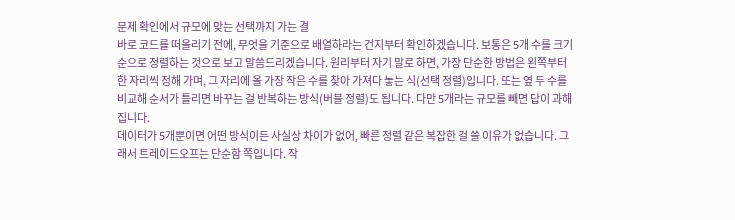문제 확인에서 규모에 맞는 선택까지 가는 결
바로 코드를 떠올리기 전에, 무엇을 기준으로 배열하라는 건지부터 확인하겠습니다. 보통은 5개 수를 크기 순으로 정렬하는 것으로 보고 말씀드리겠습니다. 원리부터 자기 말로 하면, 가장 단순한 방법은 왼쪽부터 한 자리씩 정해 가며, 그 자리에 올 가장 작은 수를 찾아 가져다 놓는 식(선택 정렬)입니다. 또는 옆 두 수를 비교해 순서가 틀리면 바꾸는 걸 반복하는 방식(버블 정렬)도 됩니다. 다만 5개라는 규모를 빼면 답이 과해집니다.
데이터가 5개뿐이면 어떤 방식이든 사실상 차이가 없어, 빠른 정렬 같은 복잡한 걸 쓸 이유가 없습니다. 그래서 트레이드오프는 단순함 쪽입니다. 작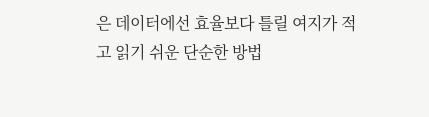은 데이터에선 효율보다 틀릴 여지가 적고 읽기 쉬운 단순한 방법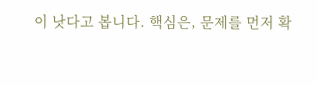이 낫다고 봅니다. 핵심은, 문제를 먼저 확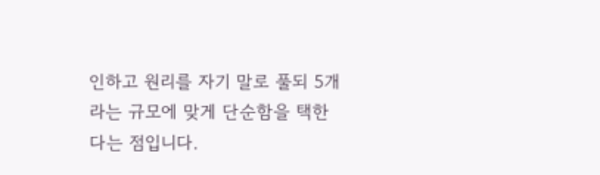인하고 원리를 자기 말로 풀되 5개라는 규모에 맞게 단순함을 택한다는 점입니다.